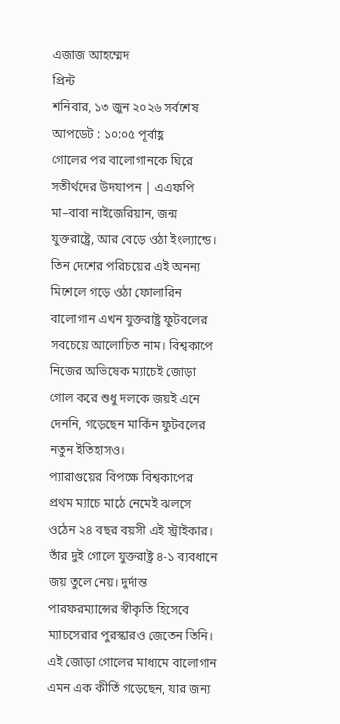এজাজ আহম্মেদ
প্রিন্ট
শনিবার, ১৩ জুন ২০২৬ সর্বশেষ আপডেট : ১০:০৫ পূর্বাহ্ণ
গোলের পর বালোগানকে ঘিরে সতীর্থদের উদযাপন | এএফপি
মা–বাবা নাইজেরিয়ান, জন্ম যুক্তরাষ্ট্রে, আর বেড়ে ওঠা ইংল্যান্ডে। তিন দেশের পরিচয়ের এই অনন্য মিশেলে গড়ে ওঠা ফোলারিন বালোগান এখন যুক্তরাষ্ট্র ফুটবলের সবচেয়ে আলোচিত নাম। বিশ্বকাপে নিজের অভিষেক ম্যাচেই জোড়া গোল করে শুধু দলকে জয়ই এনে দেননি, গড়েছেন মার্কিন ফুটবলের নতুন ইতিহাসও।
প্যারাগুয়ের বিপক্ষে বিশ্বকাপের প্রথম ম্যাচে মাঠে নেমেই ঝলসে ওঠেন ২৪ বছর বয়সী এই স্ট্রাইকার। তাঁর দুই গোলে যুক্তরাষ্ট্র ৪-১ ব্যবধানে জয় তুলে নেয়। দুর্দান্ত পারফরম্যান্সের স্বীকৃতি হিসেবে ম্যাচসেরার পুরস্কারও জেতেন তিনি।
এই জোড়া গোলের মাধ্যমে বালোগান এমন এক কীর্তি গড়েছেন, যার জন্য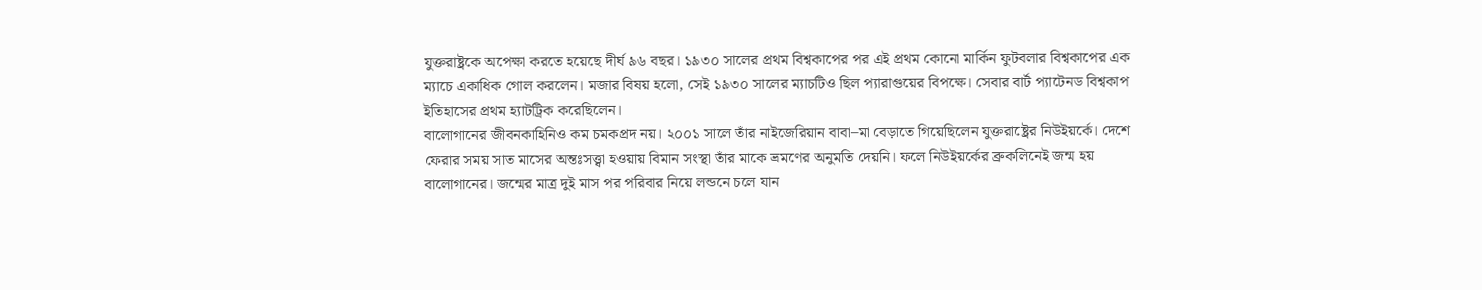যুক্তরাষ্ট্রকে অপেক্ষা করতে হয়েছে দীর্ঘ ৯৬ বছর। ১৯৩০ সালের প্রথম বিশ্বকাপের পর এই প্রথম কোনো মার্কিন ফুটবলার বিশ্বকাপের এক ম্যাচে একাধিক গোল করলেন। মজার বিষয় হলো, সেই ১৯৩০ সালের ম্যাচটিও ছিল প্যারাগুয়ের বিপক্ষে। সেবার বার্ট প্যাটেনড বিশ্বকাপ ইতিহাসের প্রথম হ্যাটট্রিক করেছিলেন।
বালোগানের জীবনকাহিনিও কম চমকপ্রদ নয়। ২০০১ সালে তাঁর নাইজেরিয়ান বাবা–মা বেড়াতে গিয়েছিলেন যুক্তরাষ্ট্রের নিউইয়র্কে। দেশে ফেরার সময় সাত মাসের অন্তঃসত্ত্বা হওয়ায় বিমান সংস্থা তাঁর মাকে ভ্রমণের অনুমতি দেয়নি। ফলে নিউইয়র্কের ব্রুকলিনেই জন্ম হয় বালোগানের। জন্মের মাত্র দুই মাস পর পরিবার নিয়ে লন্ডনে চলে যান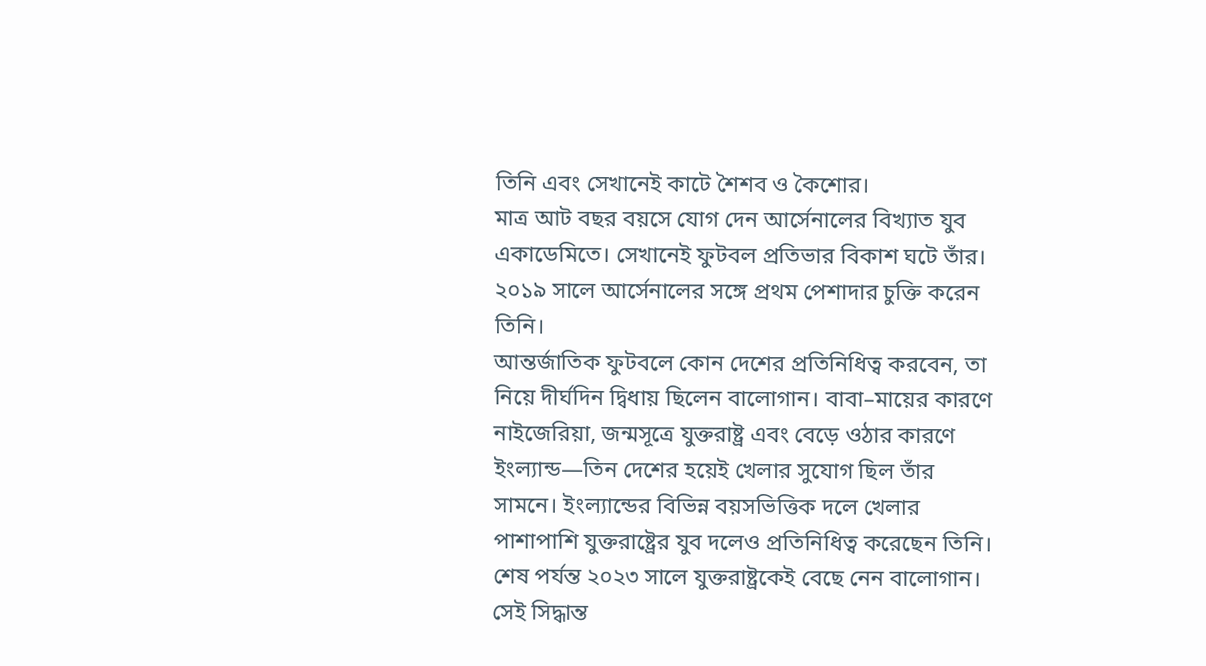তিনি এবং সেখানেই কাটে শৈশব ও কৈশোর।
মাত্র আট বছর বয়সে যোগ দেন আর্সেনালের বিখ্যাত যুব একাডেমিতে। সেখানেই ফুটবল প্রতিভার বিকাশ ঘটে তাঁর। ২০১৯ সালে আর্সেনালের সঙ্গে প্রথম পেশাদার চুক্তি করেন তিনি।
আন্তর্জাতিক ফুটবলে কোন দেশের প্রতিনিধিত্ব করবেন, তা নিয়ে দীর্ঘদিন দ্বিধায় ছিলেন বালোগান। বাবা–মায়ের কারণে নাইজেরিয়া, জন্মসূত্রে যুক্তরাষ্ট্র এবং বেড়ে ওঠার কারণে ইংল্যান্ড—তিন দেশের হয়েই খেলার সুযোগ ছিল তাঁর সামনে। ইংল্যান্ডের বিভিন্ন বয়সভিত্তিক দলে খেলার পাশাপাশি যুক্তরাষ্ট্রের যুব দলেও প্রতিনিধিত্ব করেছেন তিনি।
শেষ পর্যন্ত ২০২৩ সালে যুক্তরাষ্ট্রকেই বেছে নেন বালোগান। সেই সিদ্ধান্ত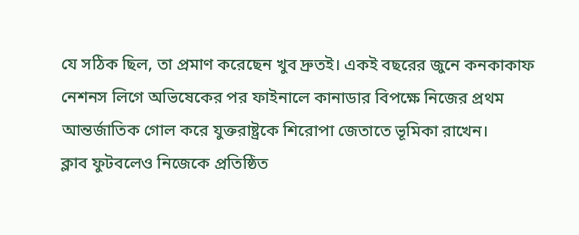যে সঠিক ছিল, তা প্রমাণ করেছেন খুব দ্রুতই। একই বছরের জুনে কনকাকাফ নেশনস লিগে অভিষেকের পর ফাইনালে কানাডার বিপক্ষে নিজের প্রথম আন্তর্জাতিক গোল করে যুক্তরাষ্ট্রকে শিরোপা জেতাতে ভূমিকা রাখেন।
ক্লাব ফুটবলেও নিজেকে প্রতিষ্ঠিত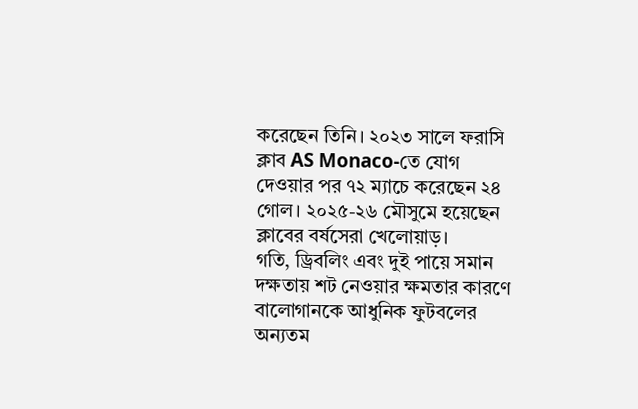করেছেন তিনি। ২০২৩ সালে ফরাসি ক্লাব AS Monaco-তে যোগ দেওয়ার পর ৭২ ম্যাচে করেছেন ২৪ গোল। ২০২৫-২৬ মৌসুমে হয়েছেন ক্লাবের বর্ষসেরা খেলোয়াড়।
গতি, ড্রিবলিং এবং দুই পায়ে সমান দক্ষতায় শট নেওয়ার ক্ষমতার কারণে বালোগানকে আধুনিক ফুটবলের অন্যতম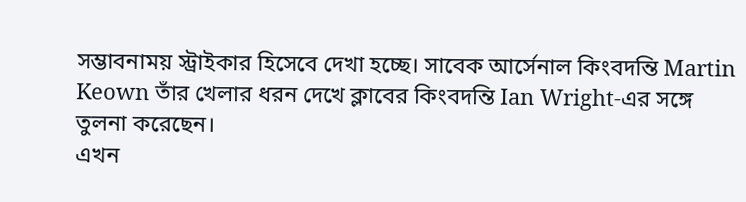সম্ভাবনাময় স্ট্রাইকার হিসেবে দেখা হচ্ছে। সাবেক আর্সেনাল কিংবদন্তি Martin Keown তাঁর খেলার ধরন দেখে ক্লাবের কিংবদন্তি Ian Wright-এর সঙ্গে তুলনা করেছেন।
এখন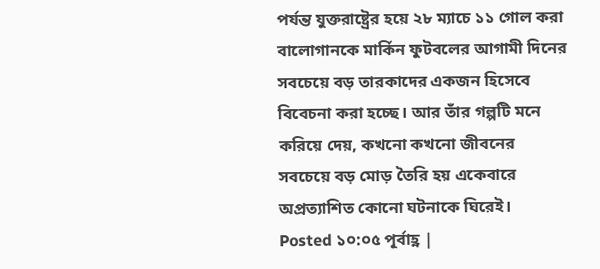পর্যন্ত যুক্তরাষ্ট্রের হয়ে ২৮ ম্যাচে ১১ গোল করা বালোগানকে মার্কিন ফুটবলের আগামী দিনের সবচেয়ে বড় তারকাদের একজন হিসেবে বিবেচনা করা হচ্ছে। আর তাঁর গল্পটি মনে করিয়ে দেয়, কখনো কখনো জীবনের সবচেয়ে বড় মোড় তৈরি হয় একেবারে অপ্রত্যাশিত কোনো ঘটনাকে ঘিরেই।
Posted ১০:০৫ পূর্বাহ্ণ |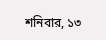শনিবার, ১৩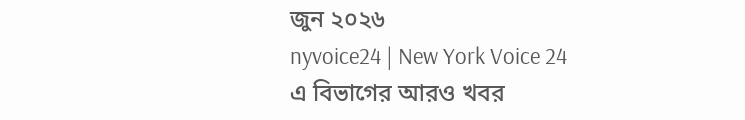জুন ২০২৬
nyvoice24 | New York Voice 24
এ বিভাগের আরও খবর